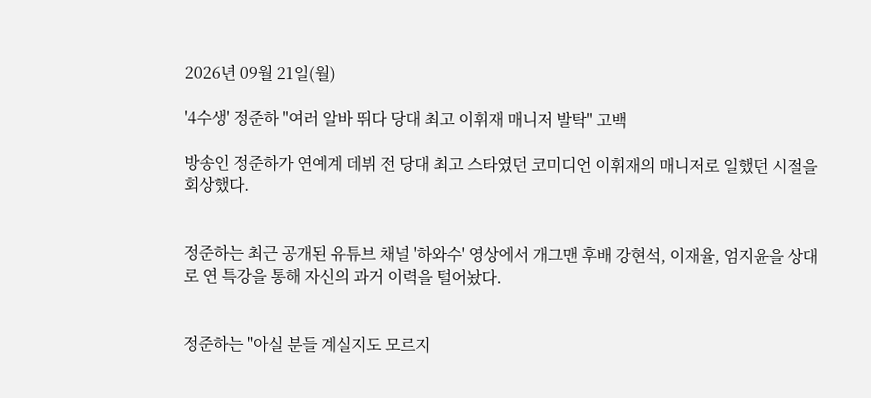2026년 09월 21일(월)

'4수생' 정준하 "여러 알바 뛰다 당대 최고 이휘재 매니저 발탁" 고백

방송인 정준하가 연예계 데뷔 전 당대 최고 스타였던 코미디언 이휘재의 매니저로 일했던 시절을 회상했다.


정준하는 최근 공개된 유튜브 채널 '하와수' 영상에서 개그맨 후배 강현석, 이재율, 엄지윤을 상대로 연 특강을 통해 자신의 과거 이력을 털어놨다.


정준하는 "아실 분들 계실지도 모르지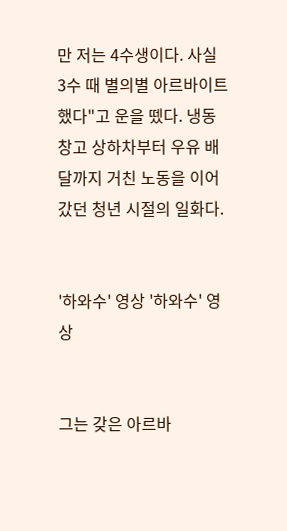만 저는 4수생이다. 사실 3수 때 별의별 아르바이트 했다"고 운을 뗐다. 냉동창고 상하차부터 우유 배달까지 거친 노동을 이어갔던 청년 시절의 일화다.


'하와수' 영상 '하와수' 영상


그는 갖은 아르바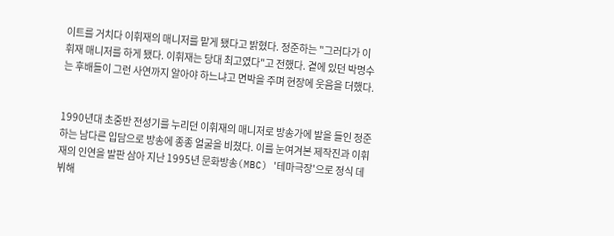이트를 거치다 이휘재의 매니저를 맡게 됐다고 밝혔다. 정준하는 "그러다가 이휘재 매니저를 하게 됐다. 이휘재는 당대 최고였다"고 전했다. 곁에 있던 박명수는 후배들이 그런 사연까지 알아야 하느냐고 면박을 주며 현장에 웃음을 더했다.


1990년대 초중반 전성기를 누리던 이휘재의 매니저로 방송가에 발을 들인 정준하는 남다른 입담으로 방송에 종종 얼굴을 비쳤다. 이를 눈여겨본 제작진과 이휘재의 인연을 발판 삼아 지난 1995년 문화방송(MBC) '테마극장'으로 정식 데뷔해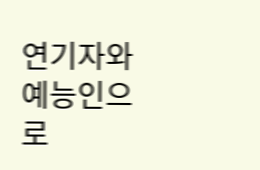연기자와 예능인으로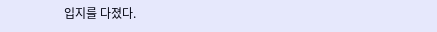입지를 다졌다.